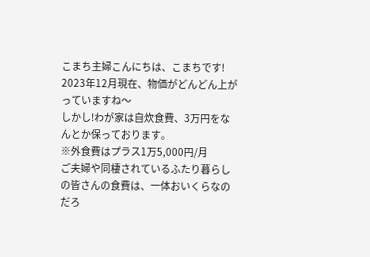こまち主婦こんにちは、こまちです!
2023年12月現在、物価がどんどん上がっていますね〜
しかし!わが家は自炊食費、3万円をなんとか保っております。
※外食費はプラス1万5,000円/月
ご夫婦や同棲されているふたり暮らしの皆さんの食費は、一体おいくらなのだろ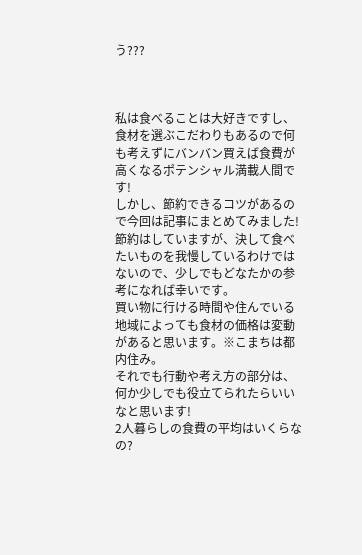う???



私は食べることは大好きですし、食材を選ぶこだわりもあるので何も考えずにバンバン買えば食費が高くなるポテンシャル満載人間です!
しかし、節約できるコツがあるので今回は記事にまとめてみました!
節約はしていますが、決して食べたいものを我慢しているわけではないので、少しでもどなたかの参考になれば幸いです。
買い物に行ける時間や住んでいる地域によっても食材の価格は変動があると思います。※こまちは都内住み。
それでも行動や考え方の部分は、何か少しでも役立てられたらいいなと思います!
2人暮らしの食費の平均はいくらなの?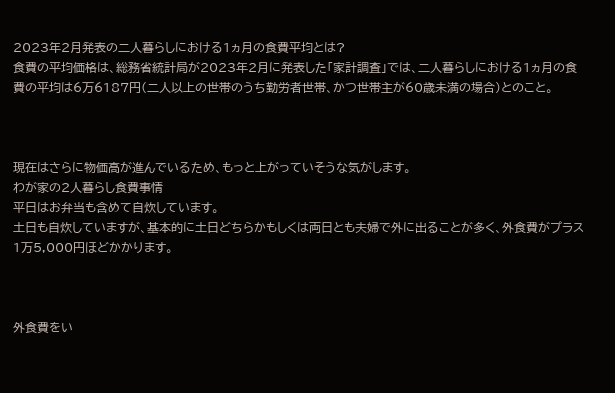2023年2月発表の二人暮らしにおける1ヵ月の食費平均とは?
食費の平均価格は、総務省統計局が2023年2月に発表した「家計調査」では、二人暮らしにおける1ヵ月の食費の平均は6万6187円(二人以上の世帯のうち勤労者世帯、かつ世帯主が60歳未満の場合)とのこと。



現在はさらに物価高が進んでいるため、もっと上がっていそうな気がします。
わが家の2人暮らし食費事情
平日はお弁当も含めて自炊しています。
土日も自炊していますが、基本的に土日どちらかもしくは両日とも夫婦で外に出ることが多く、外食費がプラス1万5,000円ほどかかります。



外食費をい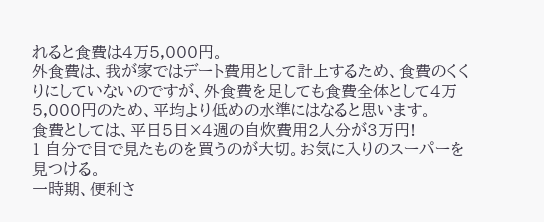れると食費は4万5,000円。
外食費は、我が家ではデート費用として計上するため、食費のくくりにしていないのですが、外食費を足しても食費全体として4万5,000円のため、平均より低めの水準にはなると思います。
食費としては、平日5日×4週の自炊費用2人分が3万円!
1 自分で目で見たものを買うのが大切。お気に入りのスーパーを見つける。
一時期、便利さ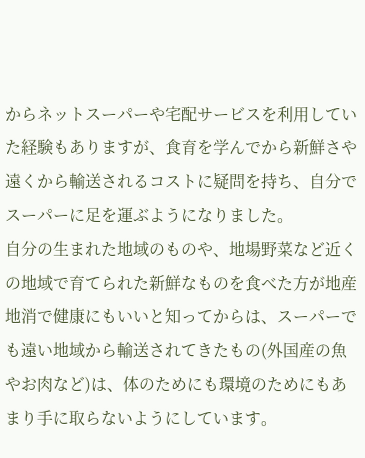からネットスーパーや宅配サービスを利用していた経験もありますが、食育を学んでから新鮮さや遠くから輸送されるコストに疑問を持ち、自分でスーパーに足を運ぶようになりました。
自分の生まれた地域のものや、地場野菜など近くの地域で育てられた新鮮なものを食べた方が地産地消で健康にもいいと知ってからは、スーパーでも遠い地域から輸送されてきたもの(外国産の魚やお肉など)は、体のためにも環境のためにもあまり手に取らないようにしています。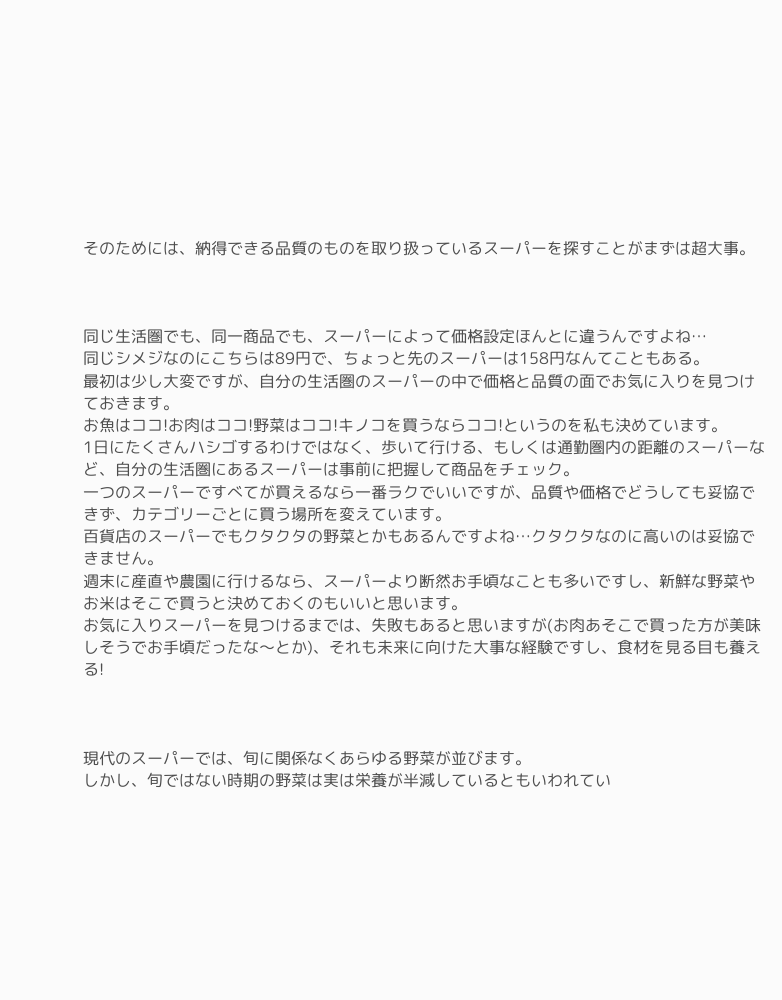そのためには、納得できる品質のものを取り扱っているスーパーを探すことがまずは超大事。



同じ生活圏でも、同一商品でも、スーパーによって価格設定ほんとに違うんですよね…
同じシメジなのにこちらは89円で、ちょっと先のスーパーは158円なんてこともある。
最初は少し大変ですが、自分の生活圏のスーパーの中で価格と品質の面でお気に入りを見つけておきます。
お魚はココ!お肉はココ!野菜はココ!キノコを買うならココ!というのを私も決めています。
1日にたくさんハシゴするわけではなく、歩いて行ける、もしくは通勤圏内の距離のスーパーなど、自分の生活圏にあるスーパーは事前に把握して商品をチェック。
一つのスーパーですべてが買えるなら一番ラクでいいですが、品質や価格でどうしても妥協できず、カテゴリーごとに買う場所を変えています。
百貨店のスーパーでもクタクタの野菜とかもあるんですよね…クタクタなのに高いのは妥協できません。
週末に産直や農園に行けるなら、スーパーより断然お手頃なことも多いですし、新鮮な野菜やお米はそこで買うと決めておくのもいいと思います。
お気に入りスーパーを見つけるまでは、失敗もあると思いますが(お肉あそこで買った方が美味しそうでお手頃だったな〜とか)、それも未来に向けた大事な経験ですし、食材を見る目も養える!



現代のスーパーでは、旬に関係なくあらゆる野菜が並びます。
しかし、旬ではない時期の野菜は実は栄養が半減しているともいわれてい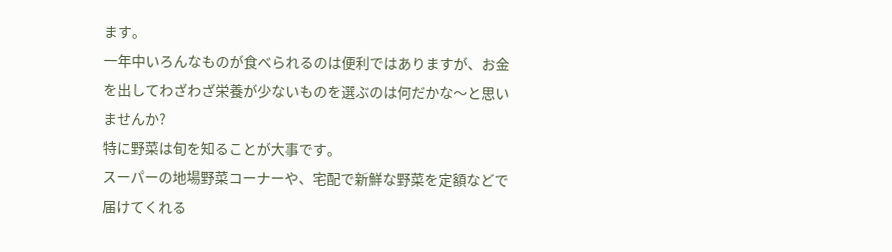ます。
一年中いろんなものが食べられるのは便利ではありますが、お金を出してわざわざ栄養が少ないものを選ぶのは何だかな〜と思いませんか?
特に野菜は旬を知ることが大事です。
スーパーの地場野菜コーナーや、宅配で新鮮な野菜を定額などで届けてくれる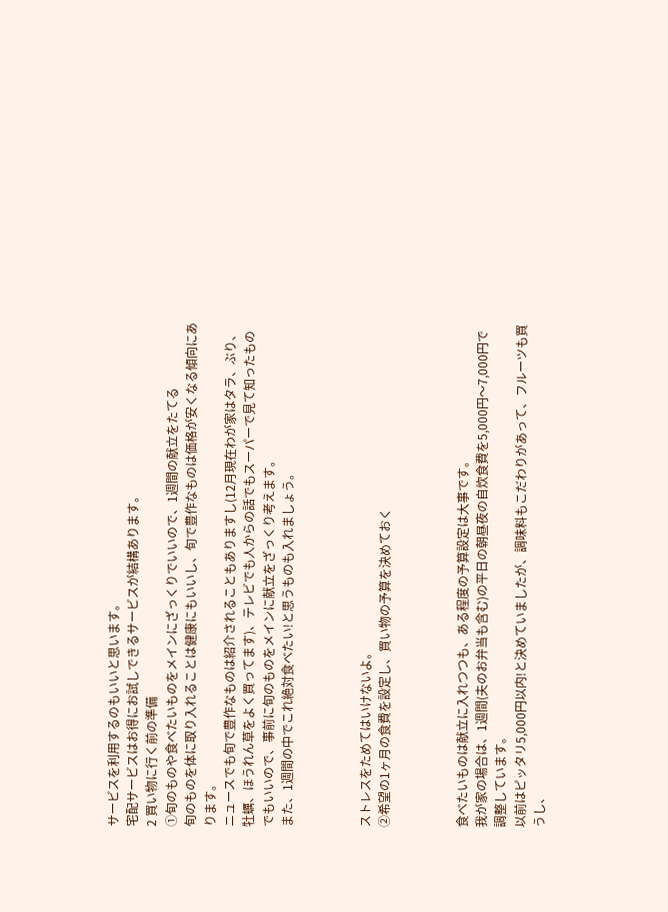サービスを利用するのもいいと思います。
宅配サービスはお得にお試しできるサービスが結構あります。
2 買い物に行く前の準備
①旬のものや食べたいものをメインにざっくりでいいので、1週間の献立をたてる
旬のものを体に取り入れることは健康にもいいし、旬で豊作なものは価格が安くなる傾向にあります。
ニュースでも旬で豊作なものは紹介されることもありますし(12月現在わが家はタラ、ぶり、牡蠣、ほうれん草をよく買ってます)、テレビでも人からの話でもスーパーで見て知ったものでもいいので、事前に旬のものをメインに献立をざっくり考えます。
また、1週間の中でこれ絶対食べたい!と思うものも入れましょう。



ストレスをためてはいけないよ。
②希望の1ヶ月の食費を設定し、買い物の予算を決めておく



食べたいものは献立に入れつつも、ある程度の予算設定は大事です。
我が家の場合は、1週間(夫のお弁当も含む)の平日の朝昼夜の自炊食費を5,000円〜7,000円で調整しています。
以前はピッタリ5,000円以内!と決めていましたが、調味料もこだわりがあって、フルーツも買うし、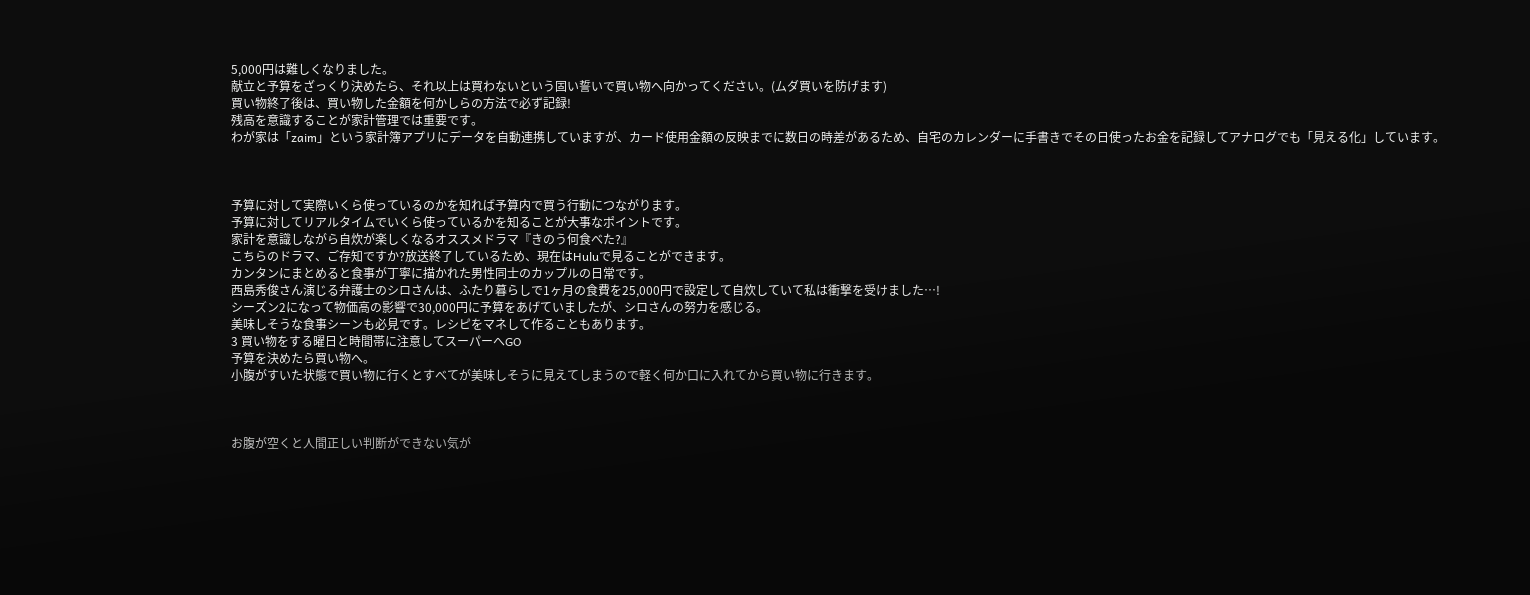5,000円は難しくなりました。
献立と予算をざっくり決めたら、それ以上は買わないという固い誓いで買い物へ向かってください。(ムダ買いを防げます)
買い物終了後は、買い物した金額を何かしらの方法で必ず記録!
残高を意識することが家計管理では重要です。
わが家は「zaim」という家計簿アプリにデータを自動連携していますが、カード使用金額の反映までに数日の時差があるため、自宅のカレンダーに手書きでその日使ったお金を記録してアナログでも「見える化」しています。



予算に対して実際いくら使っているのかを知れば予算内で買う行動につながります。
予算に対してリアルタイムでいくら使っているかを知ることが大事なポイントです。
家計を意識しながら自炊が楽しくなるオススメドラマ『きのう何食べた?』
こちらのドラマ、ご存知ですか?放送終了しているため、現在はHuluで見ることができます。
カンタンにまとめると食事が丁寧に描かれた男性同士のカップルの日常です。
西島秀俊さん演じる弁護士のシロさんは、ふたり暮らしで1ヶ月の食費を25,000円で設定して自炊していて私は衝撃を受けました…!
シーズン2になって物価高の影響で30,000円に予算をあげていましたが、シロさんの努力を感じる。
美味しそうな食事シーンも必見です。レシピをマネして作ることもあります。
3 買い物をする曜日と時間帯に注意してスーパーへGO
予算を決めたら買い物へ。
小腹がすいた状態で買い物に行くとすべてが美味しそうに見えてしまうので軽く何か口に入れてから買い物に行きます。



お腹が空くと人間正しい判断ができない気が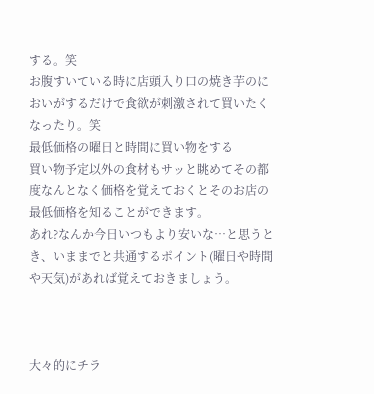する。笑
お腹すいている時に店頭入り口の焼き芋のにおいがするだけで食欲が刺激されて買いたくなったり。笑
最低価格の曜日と時間に買い物をする
買い物予定以外の食材もサッと眺めてその都度なんとなく価格を覚えておくとそのお店の最低価格を知ることができます。
あれ?なんか今日いつもより安いな…と思うとき、いままでと共通するポイント(曜日や時間や天気)があれば覚えておきましょう。



大々的にチラ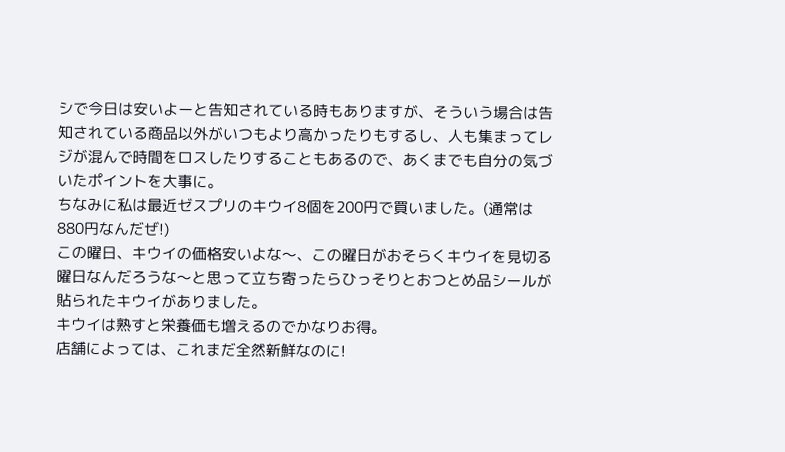シで今日は安いよーと告知されている時もありますが、そういう場合は告知されている商品以外がいつもより高かったりもするし、人も集まってレジが混んで時間をロスしたりすることもあるので、あくまでも自分の気づいたポイントを大事に。
ちなみに私は最近ゼスプリのキウイ8個を200円で買いました。(通常は880円なんだぜ!)
この曜日、キウイの価格安いよな〜、この曜日がおそらくキウイを見切る曜日なんだろうな〜と思って立ち寄ったらひっそりとおつとめ品シールが貼られたキウイがありました。
キウイは熟すと栄養価も増えるのでかなりお得。
店舗によっては、これまだ全然新鮮なのに!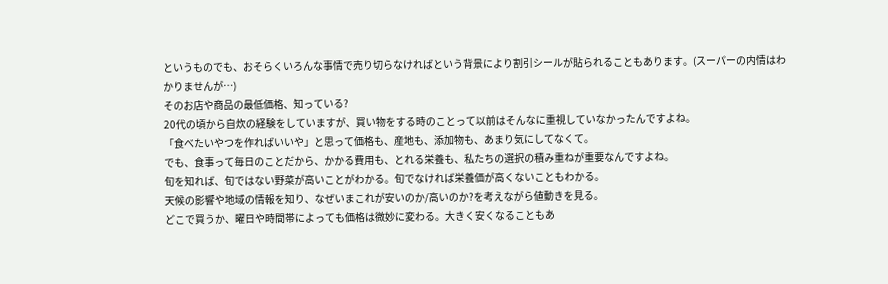というものでも、おそらくいろんな事情で売り切らなければという背景により割引シールが貼られることもあります。(スーパーの内情はわかりませんが…)
そのお店や商品の最低価格、知っている?
20代の頃から自炊の経験をしていますが、買い物をする時のことって以前はそんなに重視していなかったんですよね。
「食べたいやつを作ればいいや」と思って価格も、産地も、添加物も、あまり気にしてなくて。
でも、食事って毎日のことだから、かかる費用も、とれる栄養も、私たちの選択の積み重ねが重要なんですよね。
旬を知れば、旬ではない野菜が高いことがわかる。旬でなければ栄養価が高くないこともわかる。
天候の影響や地域の情報を知り、なぜいまこれが安いのか/高いのか?を考えながら値動きを見る。
どこで買うか、曜日や時間帯によっても価格は微妙に変わる。大きく安くなることもあ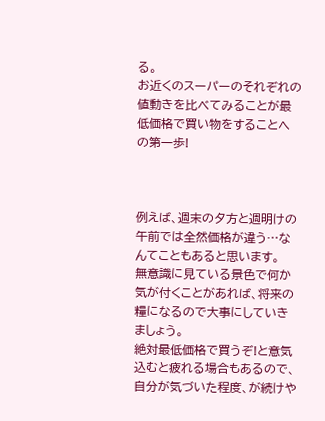る。
お近くのスーパーのそれぞれの値動きを比べてみることが最低価格で買い物をすることへの第一歩!



例えば、週末の夕方と週明けの午前では全然価格が違う…なんてこともあると思います。
無意識に見ている景色で何か気が付くことがあれば、将来の糧になるので大事にしていきましょう。
絶対最低価格で買うぞ!と意気込むと疲れる場合もあるので、自分が気づいた程度、が続けや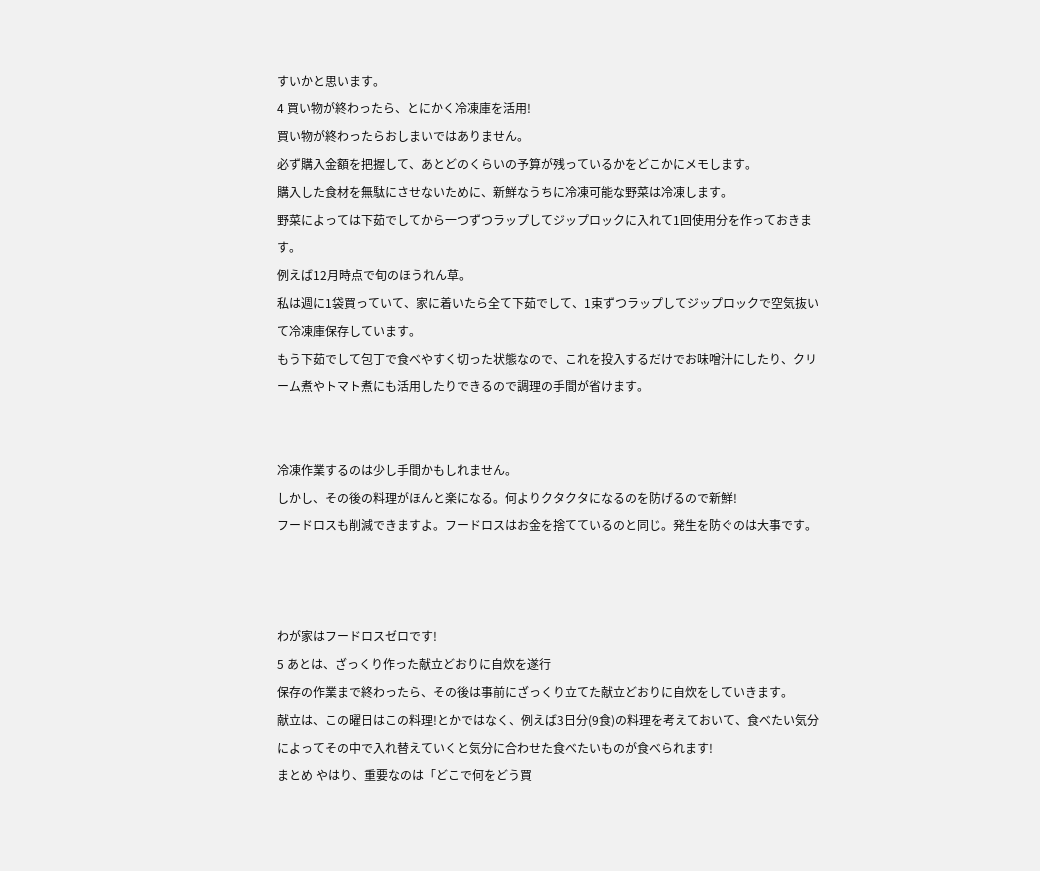すいかと思います。
4 買い物が終わったら、とにかく冷凍庫を活用!
買い物が終わったらおしまいではありません。
必ず購入金額を把握して、あとどのくらいの予算が残っているかをどこかにメモします。
購入した食材を無駄にさせないために、新鮮なうちに冷凍可能な野菜は冷凍します。
野菜によっては下茹でしてから一つずつラップしてジップロックに入れて1回使用分を作っておきます。
例えば12月時点で旬のほうれん草。
私は週に1袋買っていて、家に着いたら全て下茹でして、1束ずつラップしてジップロックで空気抜いて冷凍庫保存しています。
もう下茹でして包丁で食べやすく切った状態なので、これを投入するだけでお味噌汁にしたり、クリーム煮やトマト煮にも活用したりできるので調理の手間が省けます。


冷凍作業するのは少し手間かもしれません。
しかし、その後の料理がほんと楽になる。何よりクタクタになるのを防げるので新鮮!
フードロスも削減できますよ。フードロスはお金を捨てているのと同じ。発生を防ぐのは大事です。



わが家はフードロスゼロです!
5 あとは、ざっくり作った献立どおりに自炊を遂行
保存の作業まで終わったら、その後は事前にざっくり立てた献立どおりに自炊をしていきます。
献立は、この曜日はこの料理!とかではなく、例えば3日分(9食)の料理を考えておいて、食べたい気分によってその中で入れ替えていくと気分に合わせた食べたいものが食べられます!
まとめ やはり、重要なのは「どこで何をどう買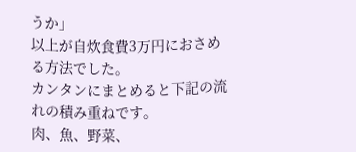うか」
以上が自炊食費3万円におさめる方法でした。
カンタンにまとめると下記の流れの積み重ねです。
肉、魚、野菜、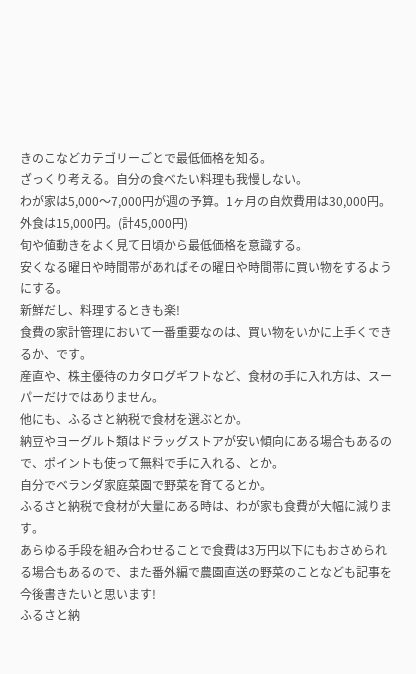きのこなどカテゴリーごとで最低価格を知る。
ざっくり考える。自分の食べたい料理も我慢しない。
わが家は5,000〜7,000円が週の予算。1ヶ月の自炊費用は30,000円。外食は15,000円。(計45,000円)
旬や値動きをよく見て日頃から最低価格を意識する。
安くなる曜日や時間帯があればその曜日や時間帯に買い物をするようにする。
新鮮だし、料理するときも楽!
食費の家計管理において一番重要なのは、買い物をいかに上手くできるか、です。
産直や、株主優待のカタログギフトなど、食材の手に入れ方は、スーパーだけではありません。
他にも、ふるさと納税で食材を選ぶとか。
納豆やヨーグルト類はドラッグストアが安い傾向にある場合もあるので、ポイントも使って無料で手に入れる、とか。
自分でベランダ家庭菜園で野菜を育てるとか。
ふるさと納税で食材が大量にある時は、わが家も食費が大幅に減ります。
あらゆる手段を組み合わせることで食費は3万円以下にもおさめられる場合もあるので、また番外編で農園直送の野菜のことなども記事を今後書きたいと思います!
ふるさと納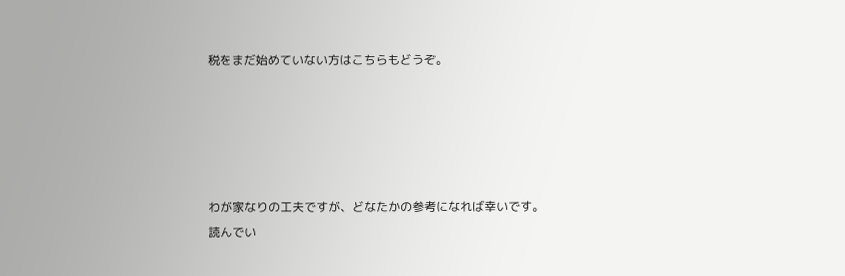税をまだ始めていない方はこちらもどうぞ。





わが家なりの工夫ですが、どなたかの参考になれば幸いです。
読んでい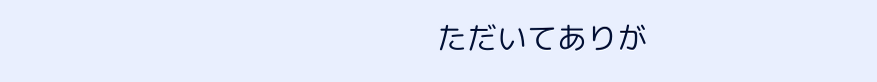ただいてありが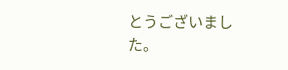とうございました。